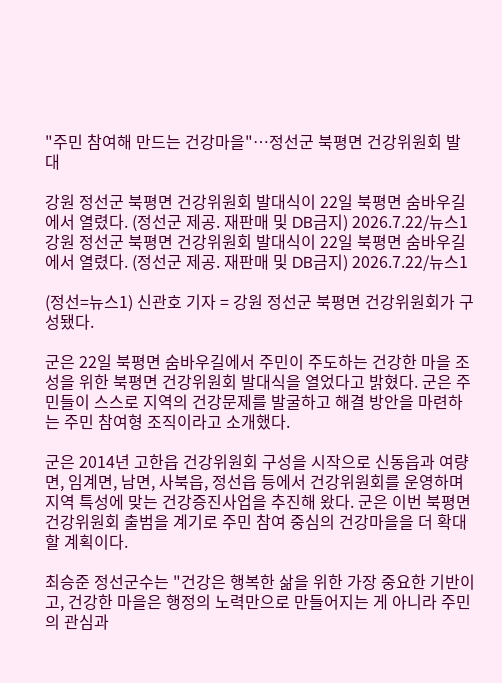"주민 참여해 만드는 건강마을"…정선군 북평면 건강위원회 발대

강원 정선군 북평면 건강위원회 발대식이 22일 북평면 숨바우길에서 열렸다. (정선군 제공. 재판매 및 DB금지) 2026.7.22/뉴스1
강원 정선군 북평면 건강위원회 발대식이 22일 북평면 숨바우길에서 열렸다. (정선군 제공. 재판매 및 DB금지) 2026.7.22/뉴스1

(정선=뉴스1) 신관호 기자 = 강원 정선군 북평면 건강위원회가 구성됐다.

군은 22일 북평면 숨바우길에서 주민이 주도하는 건강한 마을 조성을 위한 북평면 건강위원회 발대식을 열었다고 밝혔다. 군은 주민들이 스스로 지역의 건강문제를 발굴하고 해결 방안을 마련하는 주민 참여형 조직이라고 소개했다.

군은 2014년 고한읍 건강위원회 구성을 시작으로 신동읍과 여량면, 임계면, 남면, 사북읍, 정선읍 등에서 건강위원회를 운영하며 지역 특성에 맞는 건강증진사업을 추진해 왔다. 군은 이번 북평면 건강위원회 출범을 계기로 주민 참여 중심의 건강마을을 더 확대할 계획이다.

최승준 정선군수는 "건강은 행복한 삶을 위한 가장 중요한 기반이고, 건강한 마을은 행정의 노력만으로 만들어지는 게 아니라 주민의 관심과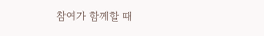참여가 함께할 때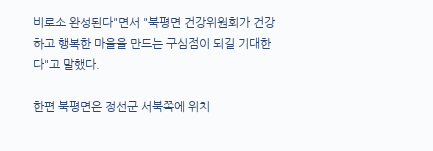비로소 완성된다"면서 "북평면 건강위원회가 건강하고 행복한 마을을 만드는 구심점이 되길 기대한다"고 말했다.

한편 북평면은 정선군 서북쪽에 위치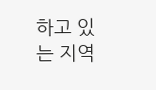하고 있는 지역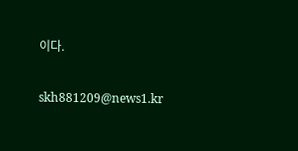이다.

skh881209@news1.kr